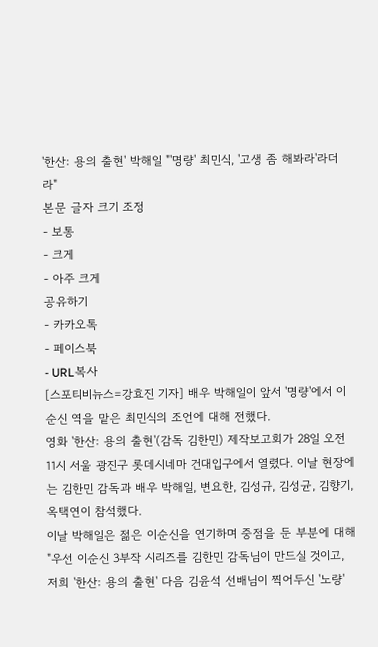'한산: 용의 출현' 박해일 "'명량' 최민식, '고생 좀 해봐라'라더라"
본문 글자 크기 조정
- 보통
- 크게
- 아주 크게
공유하기
- 카카오톡
- 페이스북
- URL복사
[스포티비뉴스=강효진 기자] 배우 박해일이 앞서 '명량'에서 이순신 역을 맡은 최민식의 조언에 대해 전했다.
영화 '한산: 용의 출현'(감독 김한민) 제작보고회가 28일 오전 11시 서울 광진구 롯데시네마 건대입구에서 열렸다. 이날 현장에는 김한민 감독과 배우 박해일, 변요한, 김성규, 김성균, 김향기, 옥택연이 참석했다.
이날 박해일은 젊은 이순신을 연기하며 중점을 둔 부분에 대해 "우선 이순신 3부작 시리즈를 김한민 감독님이 만드실 것이고, 저희 '한산: 용의 출현' 다음 김윤석 선배님이 찍어두신 '노량'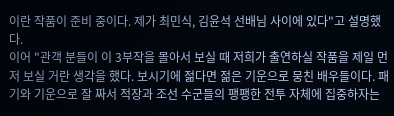이란 작품이 준비 중이다. 제가 최민식, 김윤석 선배님 사이에 있다"고 설명했다.
이어 "관객 분들이 이 3부작을 몰아서 보실 때 저희가 출연하실 작품을 제일 먼저 보실 거란 생각을 했다. 보시기에 젊다면 젊은 기운으로 뭉친 배우들이다. 패기와 기운으로 잘 짜서 적장과 조선 수군들의 팽팽한 전투 자체에 집중하자는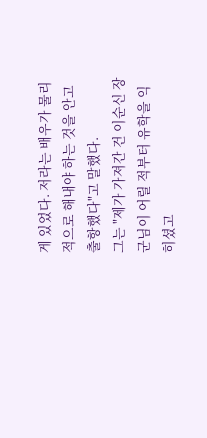게 있었다. 저라는 배우가 물리적으로 해내야 하는 것을 안고 출항했다"고 말했다.
그는 "제가 가져간 건 이순신 장군님이 어릴 적부터 유학을 익히셨고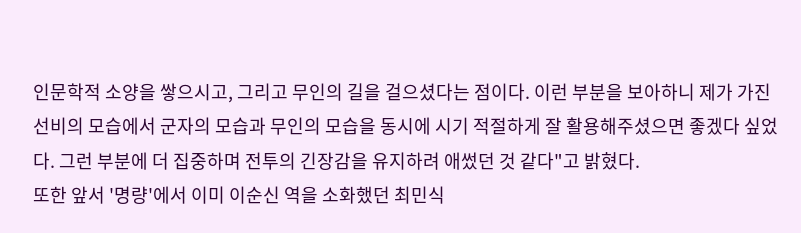인문학적 소양을 쌓으시고, 그리고 무인의 길을 걸으셨다는 점이다. 이런 부분을 보아하니 제가 가진 선비의 모습에서 군자의 모습과 무인의 모습을 동시에 시기 적절하게 잘 활용해주셨으면 좋겠다 싶었다. 그런 부분에 더 집중하며 전투의 긴장감을 유지하려 애썼던 것 같다"고 밝혔다.
또한 앞서 '명량'에서 이미 이순신 역을 소화했던 최민식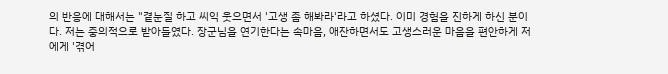의 반응에 대해서는 "곁눈질 하고 씨익 웃으면서 '고생 좀 해봐라'라고 하셨다. 이미 경험을 진하게 하신 분이다. 저는 중의적으로 받아들였다. 장군님을 연기한다는 속마음, 애잔하면서도 고생스러운 마음을 편안하게 저에게 '겪어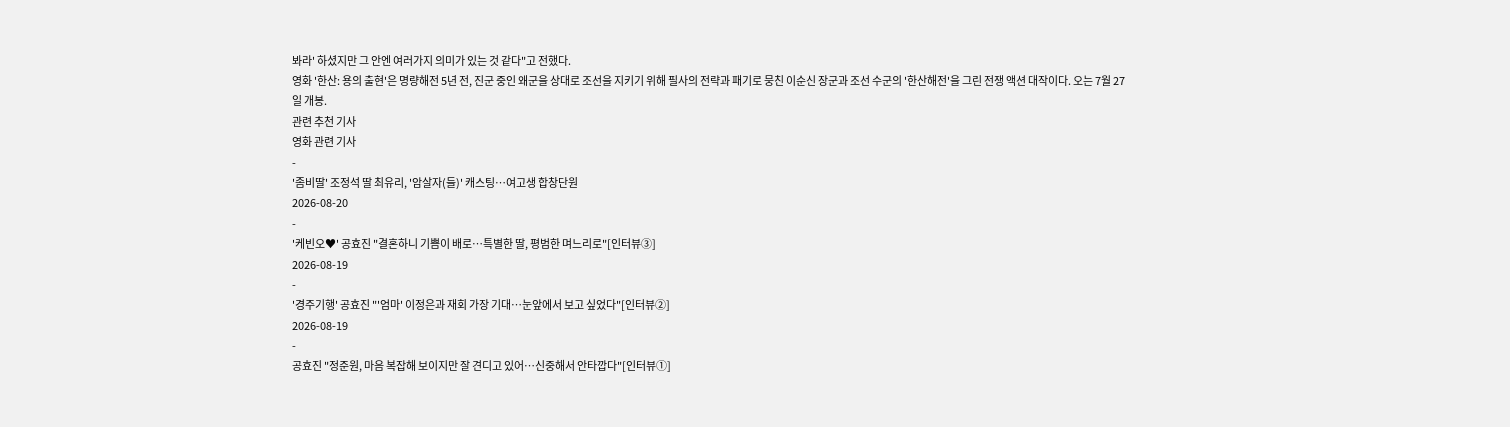봐라' 하셨지만 그 안엔 여러가지 의미가 있는 것 같다"고 전했다.
영화 '한산: 용의 출현'은 명량해전 5년 전, 진군 중인 왜군을 상대로 조선을 지키기 위해 필사의 전략과 패기로 뭉친 이순신 장군과 조선 수군의 '한산해전'을 그린 전쟁 액션 대작이다. 오는 7월 27일 개봉.
관련 추천 기사
영화 관련 기사
-
'좀비딸' 조정석 딸 최유리, '암살자(들)' 캐스팅…여고생 합창단원
2026-08-20
-
'케빈오♥' 공효진 "결혼하니 기쁨이 배로…특별한 딸, 평범한 며느리로"[인터뷰③]
2026-08-19
-
'경주기행' 공효진 "'엄마' 이정은과 재회 가장 기대…눈앞에서 보고 싶었다"[인터뷰②]
2026-08-19
-
공효진 "정준원, 마음 복잡해 보이지만 잘 견디고 있어…신중해서 안타깝다"[인터뷰①]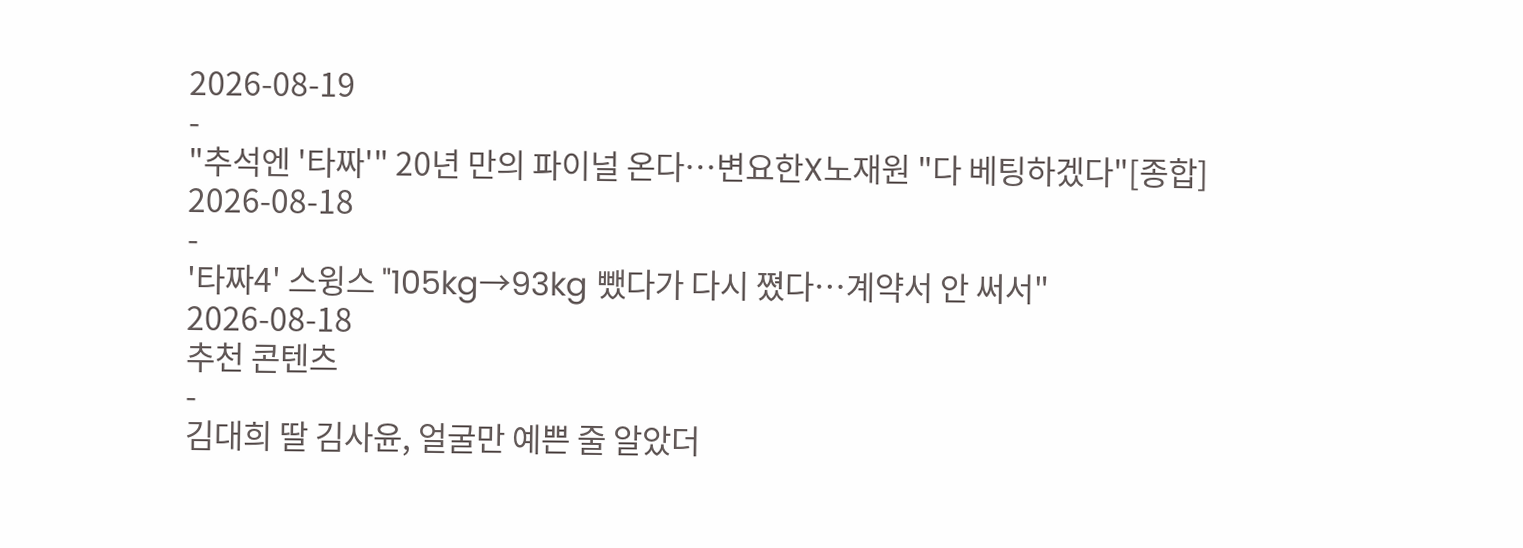2026-08-19
-
"추석엔 '타짜'" 20년 만의 파이널 온다…변요한X노재원 "다 베팅하겠다"[종합]
2026-08-18
-
'타짜4' 스윙스 "105kg→93kg 뺐다가 다시 쪘다…계약서 안 써서"
2026-08-18
추천 콘텐츠
-
김대희 딸 김사윤, 얼굴만 예쁜 줄 알았더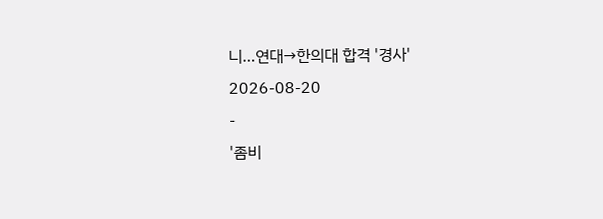니…연대→한의대 합격 '경사'
2026-08-20
-
'좀비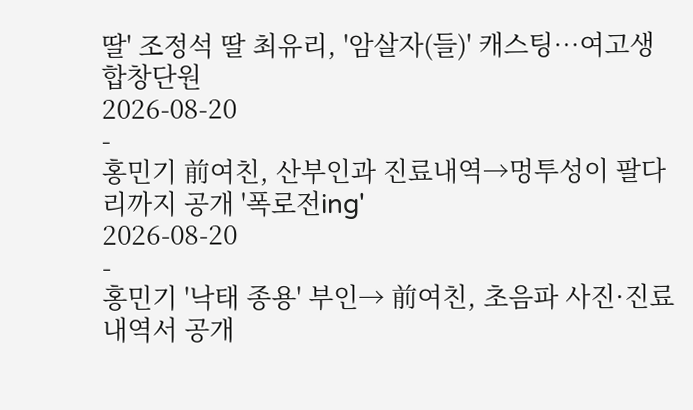딸' 조정석 딸 최유리, '암살자(들)' 캐스팅…여고생 합창단원
2026-08-20
-
홍민기 前여친, 산부인과 진료내역→멍투성이 팔다리까지 공개 '폭로전ing'
2026-08-20
-
홍민기 '낙태 종용' 부인→ 前여친, 초음파 사진·진료내역서 공개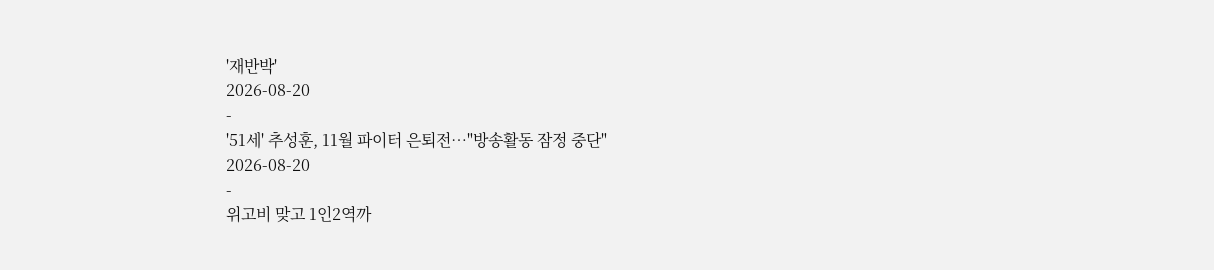'재반박'
2026-08-20
-
'51세' 추성훈, 11월 파이터 은퇴전…"방송활동 잠정 중단"
2026-08-20
-
위고비 맞고 1인2역까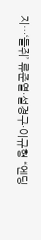지…‘들쥐’ 류준열·설경구·이규형 “엔딩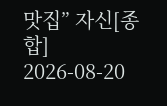맛집” 자신[종합]
2026-08-20